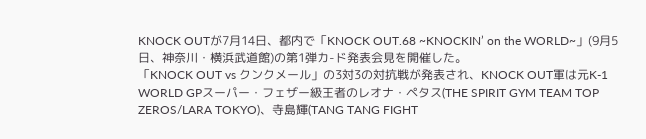KNOCK OUTが7月14日、都内で「KNOCK OUT.68 ~KNOCKIN’ on the WORLD~」(9月5日、神奈川・横浜武道館)の第1弾カ-ド発表会見を開催した。
「KNOCK OUT vs クンクメール」の3対3の対抗戦が発表され、KNOCK OUT軍は元K-1 WORLD GPスーパー・フェザー級王者のレオナ・ペタス(THE SPIRIT GYM TEAM TOP ZEROS/LARA TOKYO)、寺島輝(TANG TANG FIGHT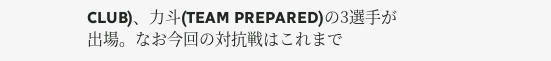CLUB)、力斗(TEAM PREPARED)の3選手が出場。なお今回の対抗戦はこれまで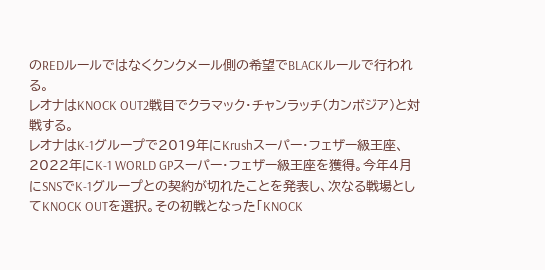のREDルールではなくクンクメール側の希望でBLACKルールで行われる。
レオナはKNOCK OUT2戦目でクラマック・チャンラッチ(カンボジア)と対戦する。
レオナはK-1グループで2019年にKrushスーパー・フェザー級王座、2022年にK-1 WORLD GPスーパー・フェザー級王座を獲得。今年4月にSNSでK-1グループとの契約が切れたことを発表し、次なる戦場としてKNOCK OUTを選択。その初戦となった「KNOCK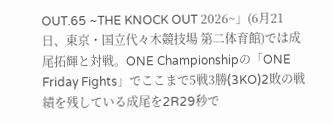OUT.65 ~THE KNOCK OUT 2026~」(6月21日、東京・国立代々木競技場 第二体育館)では成尾拓輝と対戦。ONE Championshipの「ONE Friday Fights」でここまで5戦3勝(3KO)2敗の戦績を残している成尾を2R29秒で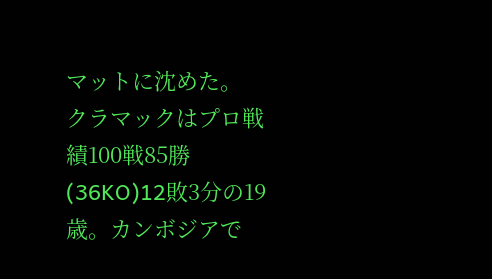マットに沈めた。
クラマックはプロ戦績100戦85勝(36KO)12敗3分の19歳。カンボジアで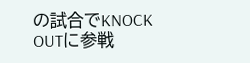の試合でKNOCK OUTに参戦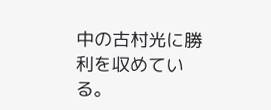中の古村光に勝利を収めている。